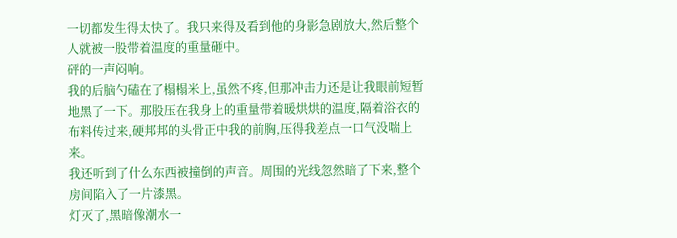一切都发生得太快了。我只来得及看到他的身影急剧放大,然后整个人就被一股带着温度的重量砸中。
砰的一声闷响。
我的后脑勺磕在了榻榻米上,虽然不疼,但那冲击力还是让我眼前短暂地黑了一下。那股压在我身上的重量带着暖烘烘的温度,隔着浴衣的布料传过来,硬邦邦的头骨正中我的前胸,压得我差点一口气没喘上来。
我还听到了什么东西被撞倒的声音。周围的光线忽然暗了下来,整个房间陷入了一片漆黑。
灯灭了,黑暗像潮水一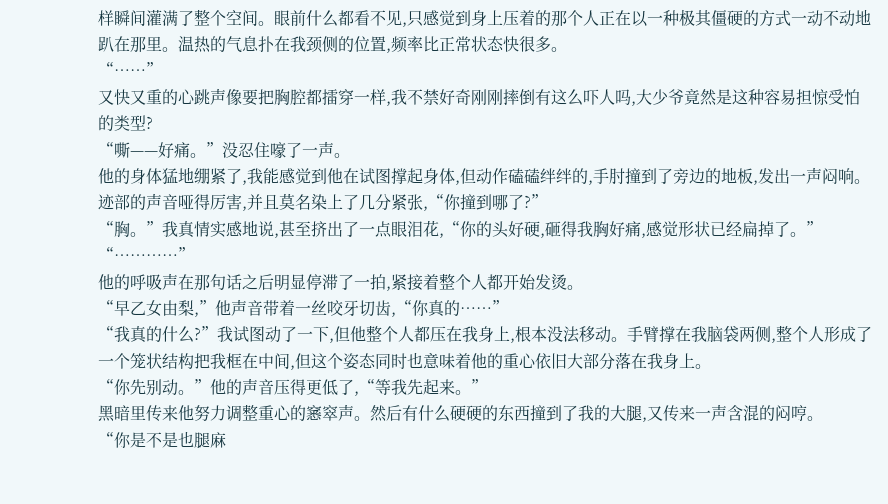样瞬间灌满了整个空间。眼前什么都看不见,只感觉到身上压着的那个人正在以一种极其僵硬的方式一动不动地趴在那里。温热的气息扑在我颈侧的位置,频率比正常状态快很多。
“……”
又快又重的心跳声像要把胸腔都擂穿一样,我不禁好奇刚刚摔倒有这么吓人吗,大少爷竟然是这种容易担惊受怕的类型?
“嘶——好痛。”没忍住嚎了一声。
他的身体猛地绷紧了,我能感觉到他在试图撑起身体,但动作磕磕绊绊的,手肘撞到了旁边的地板,发出一声闷响。
迹部的声音哑得厉害,并且莫名染上了几分紧张,“你撞到哪了?”
“胸。”我真情实感地说,甚至挤出了一点眼泪花,“你的头好硬,砸得我胸好痛,感觉形状已经扁掉了。”
“…………”
他的呼吸声在那句话之后明显停滞了一拍,紧接着整个人都开始发烫。
“早乙女由梨,”他声音带着一丝咬牙切齿,“你真的……”
“我真的什么?”我试图动了一下,但他整个人都压在我身上,根本没法移动。手臂撑在我脑袋两侧,整个人形成了一个笼状结构把我框在中间,但这个姿态同时也意味着他的重心依旧大部分落在我身上。
“你先别动。”他的声音压得更低了,“等我先起来。”
黑暗里传来他努力调整重心的窸窣声。然后有什么硬硬的东西撞到了我的大腿,又传来一声含混的闷哼。
“你是不是也腿麻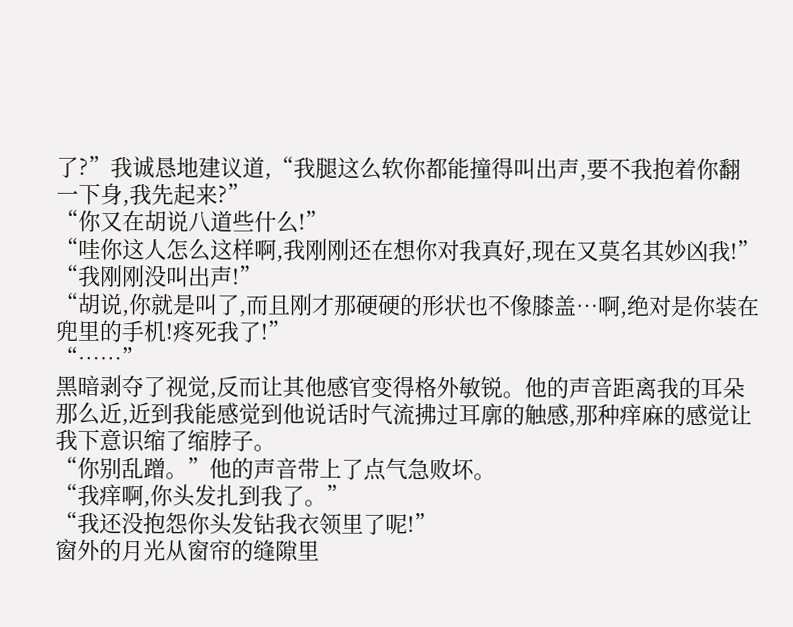了?”我诚恳地建议道,“我腿这么软你都能撞得叫出声,要不我抱着你翻一下身,我先起来?”
“你又在胡说八道些什么!”
“哇你这人怎么这样啊,我刚刚还在想你对我真好,现在又莫名其妙凶我!”
“我刚刚没叫出声!”
“胡说,你就是叫了,而且刚才那硬硬的形状也不像膝盖…啊,绝对是你装在兜里的手机!疼死我了!”
“……”
黑暗剥夺了视觉,反而让其他感官变得格外敏锐。他的声音距离我的耳朵那么近,近到我能感觉到他说话时气流拂过耳廓的触感,那种痒麻的感觉让我下意识缩了缩脖子。
“你别乱蹭。”他的声音带上了点气急败坏。
“我痒啊,你头发扎到我了。”
“我还没抱怨你头发钻我衣领里了呢!”
窗外的月光从窗帘的缝隙里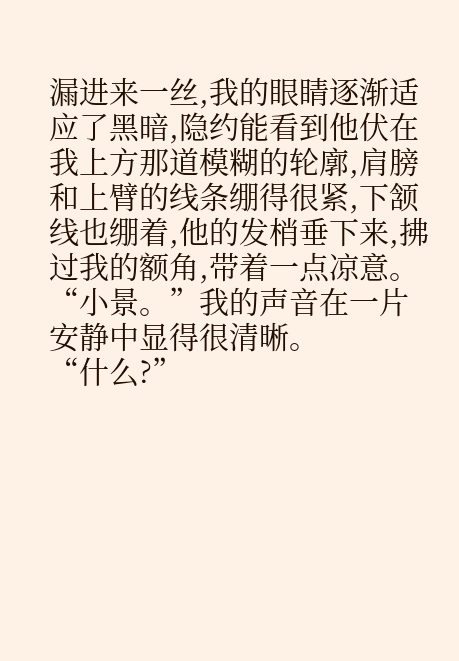漏进来一丝,我的眼睛逐渐适应了黑暗,隐约能看到他伏在我上方那道模糊的轮廓,肩膀和上臂的线条绷得很紧,下颔线也绷着,他的发梢垂下来,拂过我的额角,带着一点凉意。
“小景。”我的声音在一片安静中显得很清晰。
“什么?”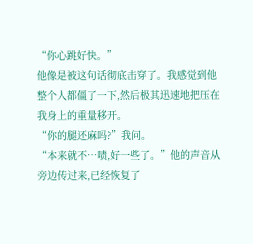“你心跳好快。”
他像是被这句话彻底击穿了。我感觉到他整个人都僵了一下,然后极其迅速地把压在我身上的重量移开。
“你的腿还麻吗?”我问。
“本来就不…啧,好一些了。”他的声音从旁边传过来,已经恢复了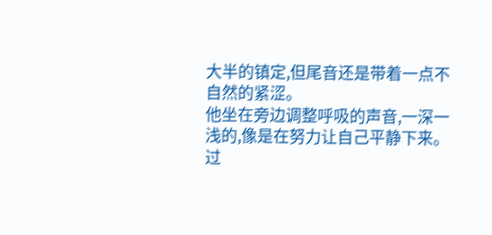大半的镇定,但尾音还是带着一点不自然的紧涩。
他坐在旁边调整呼吸的声音,一深一浅的,像是在努力让自己平静下来。
过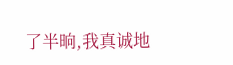了半晌,我真诚地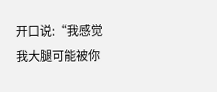开口说:“我感觉我大腿可能被你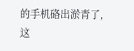的手机硌出淤青了,这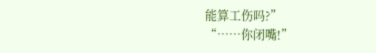能算工伤吗?”
“……你闭嘴!”